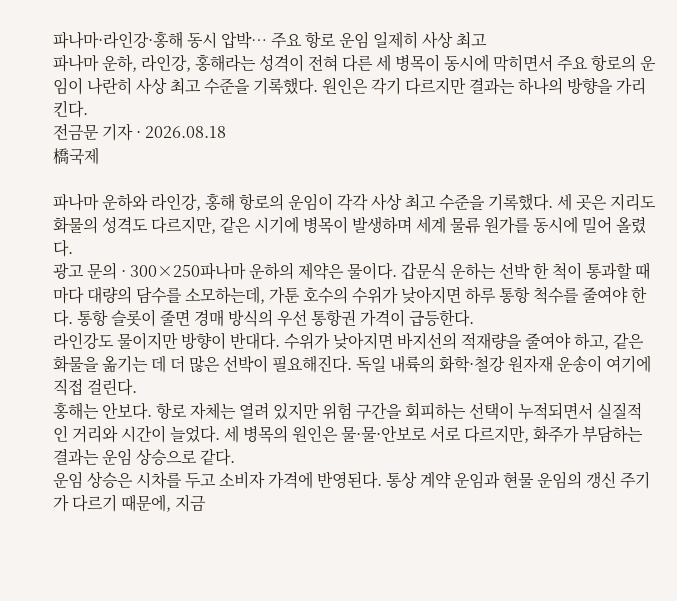파나마·라인강·홍해 동시 압박… 주요 항로 운임 일제히 사상 최고
파나마 운하, 라인강, 홍해라는 성격이 전혀 다른 세 병목이 동시에 막히면서 주요 항로의 운임이 나란히 사상 최고 수준을 기록했다. 원인은 각기 다르지만 결과는 하나의 방향을 가리킨다.
전금문 기자 · 2026.08.18
橋국제

파나마 운하와 라인강, 홍해 항로의 운임이 각각 사상 최고 수준을 기록했다. 세 곳은 지리도 화물의 성격도 다르지만, 같은 시기에 병목이 발생하며 세계 물류 원가를 동시에 밀어 올렸다.
광고 문의 · 300×250파나마 운하의 제약은 물이다. 갑문식 운하는 선박 한 척이 통과할 때마다 대량의 담수를 소모하는데, 가툰 호수의 수위가 낮아지면 하루 통항 척수를 줄여야 한다. 통항 슬롯이 줄면 경매 방식의 우선 통항권 가격이 급등한다.
라인강도 물이지만 방향이 반대다. 수위가 낮아지면 바지선의 적재량을 줄여야 하고, 같은 화물을 옮기는 데 더 많은 선박이 필요해진다. 독일 내륙의 화학·철강 원자재 운송이 여기에 직접 걸린다.
홍해는 안보다. 항로 자체는 열려 있지만 위험 구간을 회피하는 선택이 누적되면서 실질적인 거리와 시간이 늘었다. 세 병목의 원인은 물·물·안보로 서로 다르지만, 화주가 부담하는 결과는 운임 상승으로 같다.
운임 상승은 시차를 두고 소비자 가격에 반영된다. 통상 계약 운임과 현물 운임의 갱신 주기가 다르기 때문에, 지금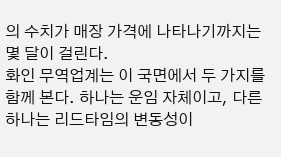의 수치가 매장 가격에 나타나기까지는 몇 달이 걸린다.
화인 무역업계는 이 국면에서 두 가지를 함께 본다. 하나는 운임 자체이고, 다른 하나는 리드타임의 변동성이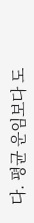다. 평균 운임보다 도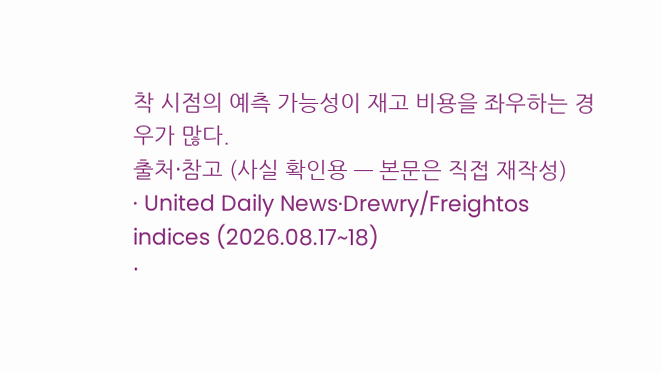착 시점의 예측 가능성이 재고 비용을 좌우하는 경우가 많다.
출처·참고 (사실 확인용 — 본문은 직접 재작성)
· United Daily News·Drewry/Freightos indices (2026.08.17~18)
·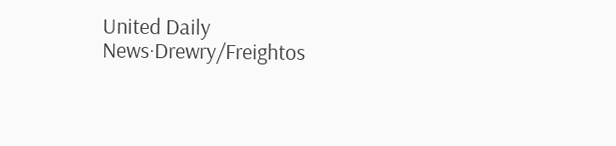United Daily News·Drewry/Freightos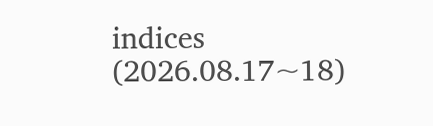indices (2026.08.17~18)